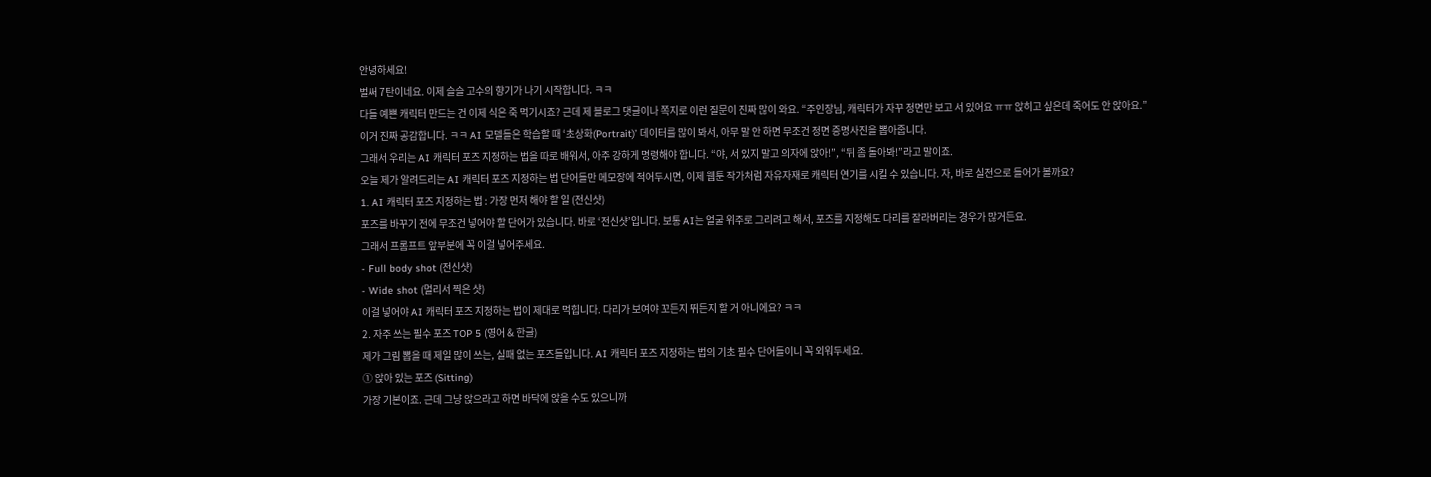안녕하세요!
벌써 7탄이네요. 이제 슬슬 고수의 향기가 나기 시작합니다. ㅋㅋ
다들 예쁜 캐릭터 만드는 건 이제 식은 죽 먹기시죠? 근데 제 블로그 댓글이나 쪽지로 이런 질문이 진짜 많이 와요. “주인장님, 캐릭터가 자꾸 정면만 보고 서 있어요 ㅠㅠ 앉히고 싶은데 죽어도 안 앉아요.”
이거 진짜 공감합니다. ㅋㅋ AI 모델들은 학습할 때 ‘초상화(Portrait)’ 데이터를 많이 봐서, 아무 말 안 하면 무조건 정면 증명사진을 뽑아줍니다.
그래서 우리는 AI 캐릭터 포즈 지정하는 법을 따로 배워서, 아주 강하게 명령해야 합니다. “야, 서 있지 말고 의자에 앉아!”, “뒤 좀 돌아봐!”라고 말이죠.
오늘 제가 알려드리는 AI 캐릭터 포즈 지정하는 법 단어들만 메모장에 적어두시면, 이제 웹툰 작가처럼 자유자재로 캐릭터 연기를 시킬 수 있습니다. 자, 바로 실전으로 들어가 볼까요?
1. AI 캐릭터 포즈 지정하는 법 : 가장 먼저 해야 할 일 (전신샷)
포즈를 바꾸기 전에 무조건 넣어야 할 단어가 있습니다. 바로 ‘전신샷’입니다. 보통 AI는 얼굴 위주로 그리려고 해서, 포즈를 지정해도 다리를 잘라버리는 경우가 많거든요.
그래서 프롬프트 앞부분에 꼭 이걸 넣어주세요.
- Full body shot (전신샷)
- Wide shot (멀리서 찍은 샷)
이걸 넣어야 AI 캐릭터 포즈 지정하는 법이 제대로 먹힙니다. 다리가 보여야 꼬든지 뛰든지 할 거 아니에요? ㅋㅋ
2. 자주 쓰는 필수 포즈 TOP 5 (영어 & 한글)
제가 그림 뽑을 때 제일 많이 쓰는, 실패 없는 포즈들입니다. AI 캐릭터 포즈 지정하는 법의 기초 필수 단어들이니 꼭 외워두세요.
① 앉아 있는 포즈 (Sitting)
가장 기본이죠. 근데 그냥 앉으라고 하면 바닥에 앉을 수도 있으니까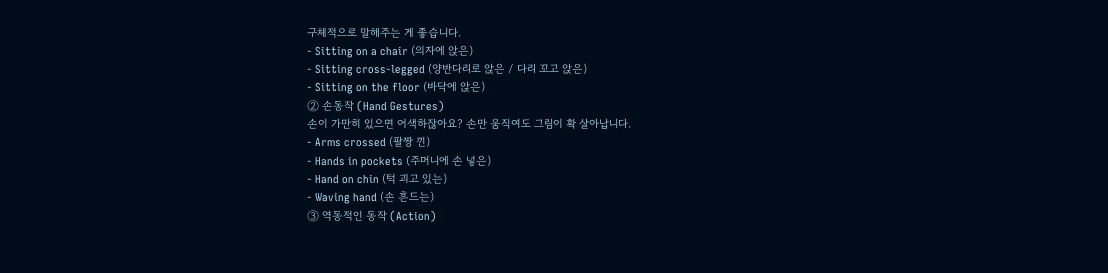구체적으로 말해주는 게 좋습니다.
- Sitting on a chair (의자에 앉은)
- Sitting cross-legged (양반다리로 앉은 / 다리 꼬고 앉은)
- Sitting on the floor (바닥에 앉은)
② 손동작 (Hand Gestures)
손이 가만히 있으면 어색하잖아요? 손만 움직여도 그림이 확 살아납니다.
- Arms crossed (팔짱 낀)
- Hands in pockets (주머니에 손 넣은)
- Hand on chin (턱 괴고 있는)
- Waving hand (손 흔드는)
③ 역동적인 동작 (Action)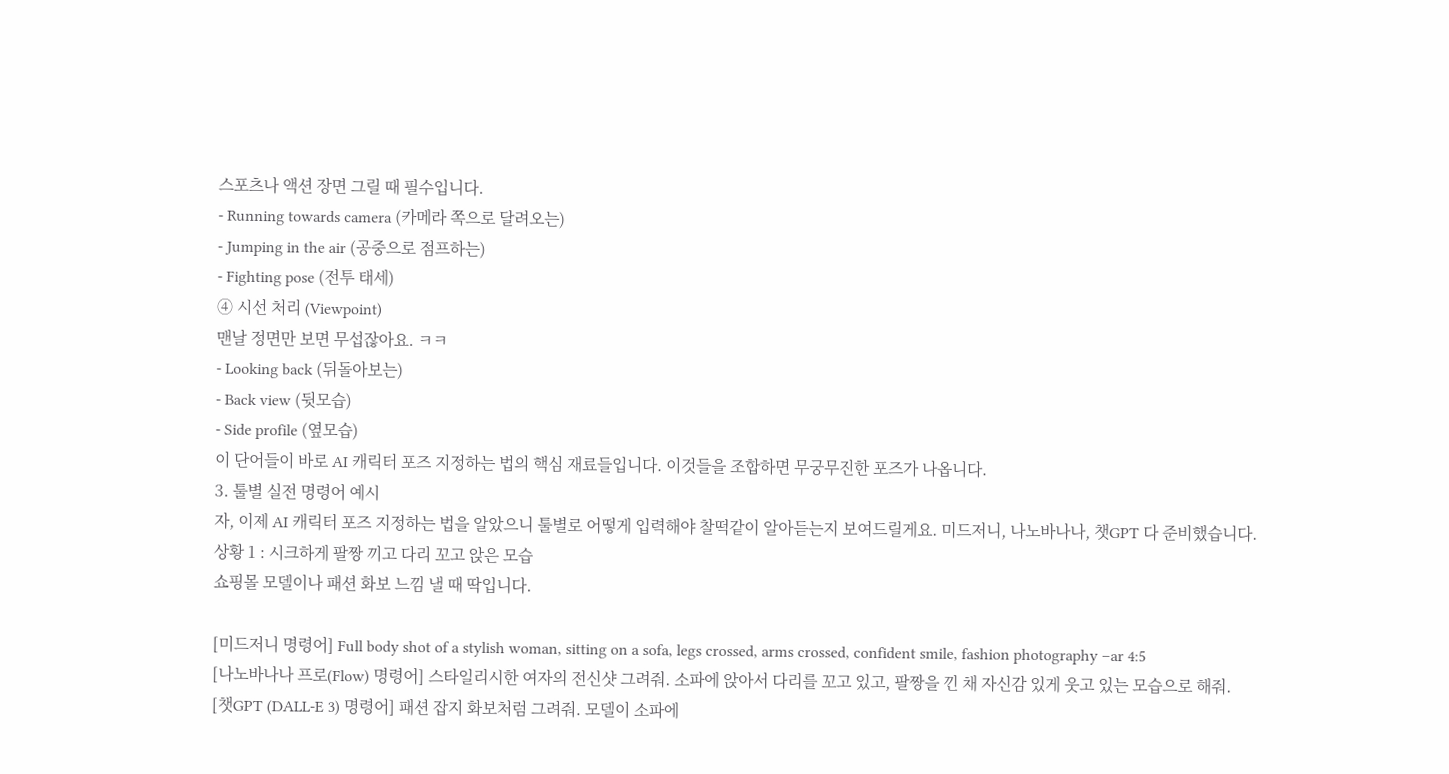스포츠나 액션 장면 그릴 때 필수입니다.
- Running towards camera (카메라 쪽으로 달려오는)
- Jumping in the air (공중으로 점프하는)
- Fighting pose (전투 태세)
④ 시선 처리 (Viewpoint)
맨날 정면만 보면 무섭잖아요. ㅋㅋ
- Looking back (뒤돌아보는)
- Back view (뒷모습)
- Side profile (옆모습)
이 단어들이 바로 AI 캐릭터 포즈 지정하는 법의 핵심 재료들입니다. 이것들을 조합하면 무궁무진한 포즈가 나옵니다.
3. 툴별 실전 명령어 예시
자, 이제 AI 캐릭터 포즈 지정하는 법을 알았으니 툴별로 어떻게 입력해야 찰떡같이 알아듣는지 보여드릴게요. 미드저니, 나노바나나, 챗GPT 다 준비했습니다.
상황 1 : 시크하게 팔짱 끼고 다리 꼬고 앉은 모습
쇼핑몰 모델이나 패션 화보 느낌 낼 때 딱입니다.

[미드저니 명령어] Full body shot of a stylish woman, sitting on a sofa, legs crossed, arms crossed, confident smile, fashion photography –ar 4:5
[나노바나나 프로(Flow) 명령어] 스타일리시한 여자의 전신샷 그려줘. 소파에 앉아서 다리를 꼬고 있고, 팔짱을 낀 채 자신감 있게 웃고 있는 모습으로 해줘.
[챗GPT (DALL-E 3) 명령어] 패션 잡지 화보처럼 그려줘. 모델이 소파에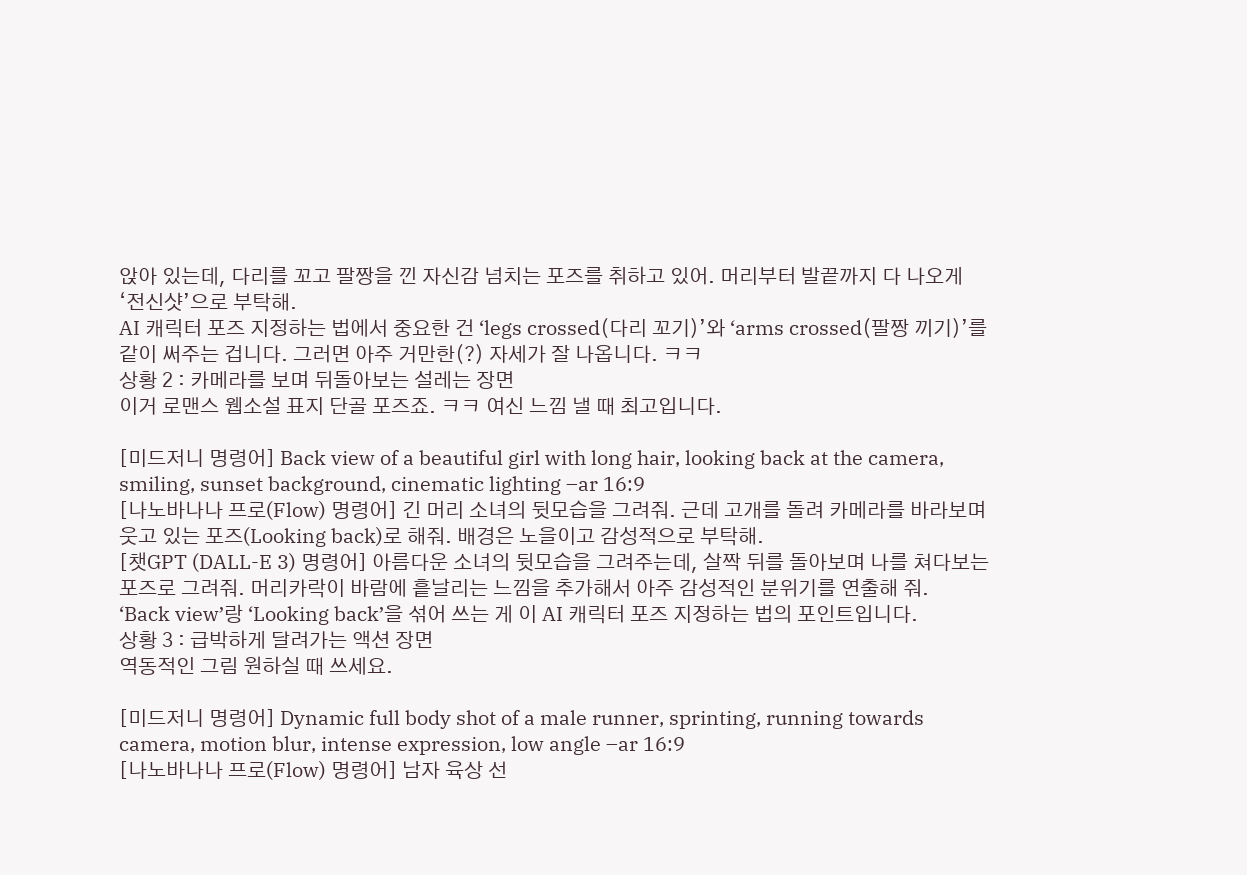앉아 있는데, 다리를 꼬고 팔짱을 낀 자신감 넘치는 포즈를 취하고 있어. 머리부터 발끝까지 다 나오게 ‘전신샷’으로 부탁해.
AI 캐릭터 포즈 지정하는 법에서 중요한 건 ‘legs crossed(다리 꼬기)’와 ‘arms crossed(팔짱 끼기)’를 같이 써주는 겁니다. 그러면 아주 거만한(?) 자세가 잘 나옵니다. ㅋㅋ
상황 2 : 카메라를 보며 뒤돌아보는 설레는 장면
이거 로맨스 웹소설 표지 단골 포즈죠. ㅋㅋ 여신 느낌 낼 때 최고입니다.

[미드저니 명령어] Back view of a beautiful girl with long hair, looking back at the camera, smiling, sunset background, cinematic lighting –ar 16:9
[나노바나나 프로(Flow) 명령어] 긴 머리 소녀의 뒷모습을 그려줘. 근데 고개를 돌려 카메라를 바라보며 웃고 있는 포즈(Looking back)로 해줘. 배경은 노을이고 감성적으로 부탁해.
[챗GPT (DALL-E 3) 명령어] 아름다운 소녀의 뒷모습을 그려주는데, 살짝 뒤를 돌아보며 나를 쳐다보는 포즈로 그려줘. 머리카락이 바람에 흩날리는 느낌을 추가해서 아주 감성적인 분위기를 연출해 줘.
‘Back view’랑 ‘Looking back’을 섞어 쓰는 게 이 AI 캐릭터 포즈 지정하는 법의 포인트입니다.
상황 3 : 급박하게 달려가는 액션 장면
역동적인 그림 원하실 때 쓰세요.

[미드저니 명령어] Dynamic full body shot of a male runner, sprinting, running towards camera, motion blur, intense expression, low angle –ar 16:9
[나노바나나 프로(Flow) 명령어] 남자 육상 선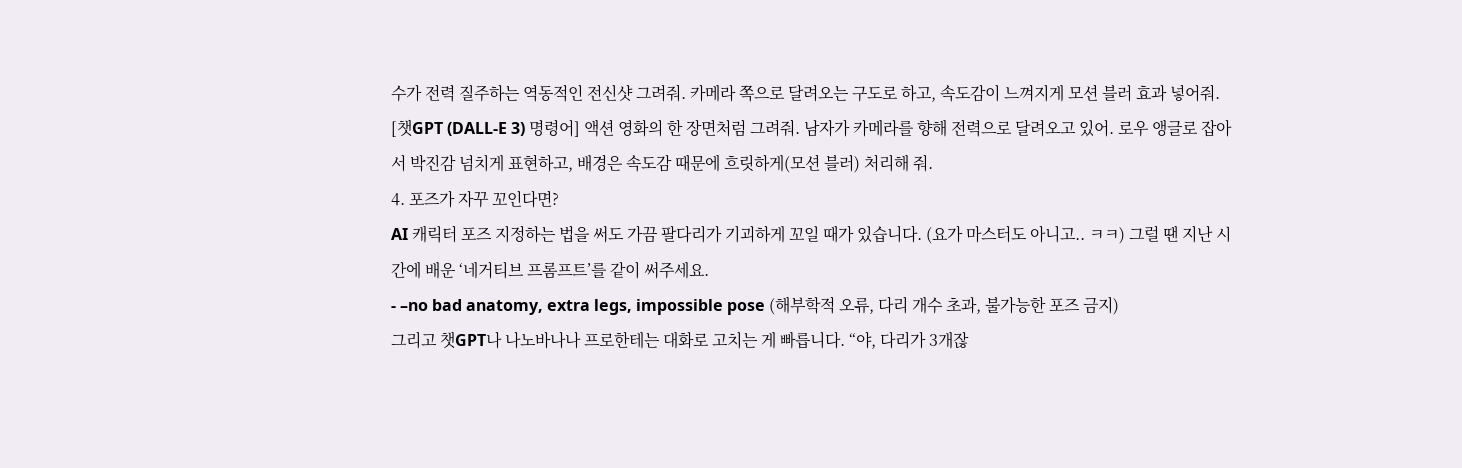수가 전력 질주하는 역동적인 전신샷 그려줘. 카메라 쪽으로 달려오는 구도로 하고, 속도감이 느껴지게 모션 블러 효과 넣어줘.
[챗GPT (DALL-E 3) 명령어] 액션 영화의 한 장면처럼 그려줘. 남자가 카메라를 향해 전력으로 달려오고 있어. 로우 앵글로 잡아서 박진감 넘치게 표현하고, 배경은 속도감 때문에 흐릿하게(모션 블러) 처리해 줘.
4. 포즈가 자꾸 꼬인다면?
AI 캐릭터 포즈 지정하는 법을 써도 가끔 팔다리가 기괴하게 꼬일 때가 있습니다. (요가 마스터도 아니고.. ㅋㅋ) 그럴 땐 지난 시간에 배운 ‘네거티브 프롬프트’를 같이 써주세요.
- –no bad anatomy, extra legs, impossible pose (해부학적 오류, 다리 개수 초과, 불가능한 포즈 금지)
그리고 챗GPT나 나노바나나 프로한테는 대화로 고치는 게 빠릅니다. “야, 다리가 3개잖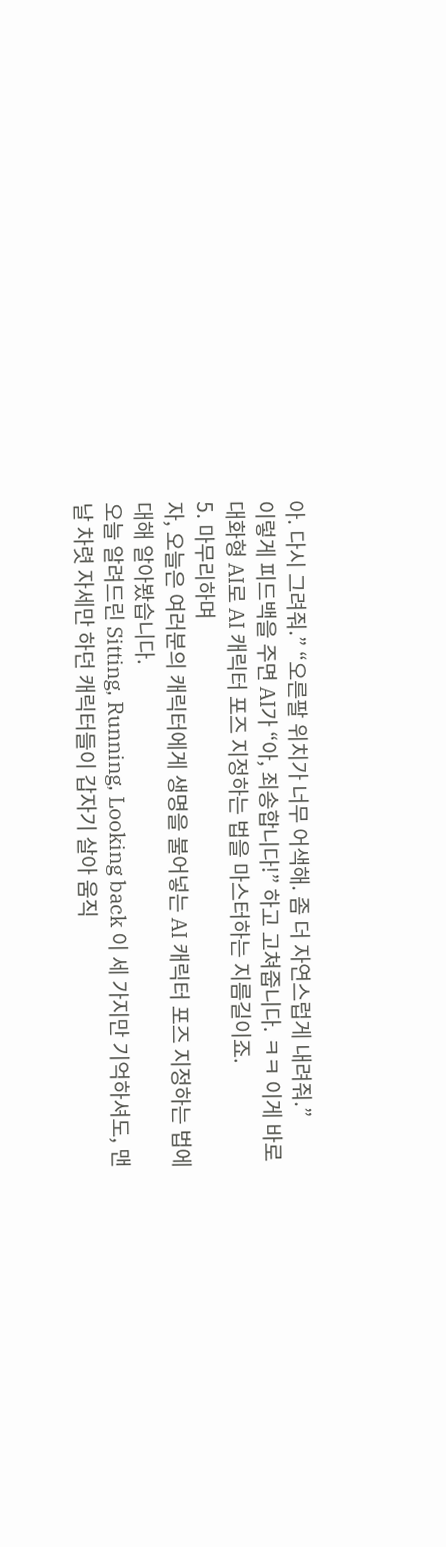아. 다시 그려줘.” “오른팔 위치가 너무 어색해. 좀 더 자연스럽게 내려줘.”
이렇게 피드백을 주면 AI가 “아, 죄송합니다!” 하고 고쳐줍니다. ㅋㅋ 이게 바로 대화형 AI로 AI 캐릭터 포즈 지정하는 법을 마스터하는 지름길이죠.
5. 마무리하며
자, 오늘은 여러분의 캐릭터에게 생명을 불어넣는 AI 캐릭터 포즈 지정하는 법에 대해 알아봤습니다.
오늘 알려드린 Sitting, Running, Looking back 이 세 가지만 기억하셔도, 맨날 차렷 자세만 하던 캐릭터들이 갑자기 살아 움직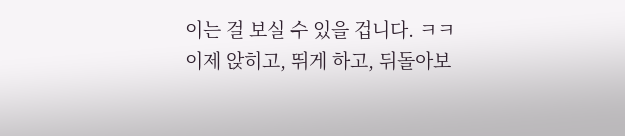이는 걸 보실 수 있을 겁니다. ㅋㅋ
이제 앉히고, 뛰게 하고, 뒤돌아보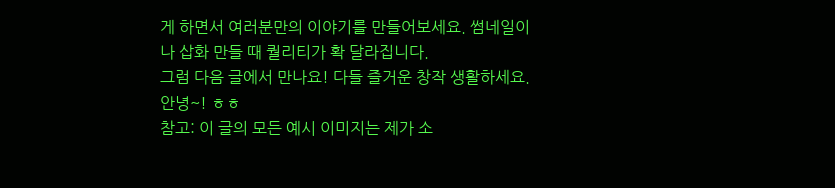게 하면서 여러분만의 이야기를 만들어보세요. 썸네일이나 삽화 만들 때 퀄리티가 확 달라집니다.
그럼 다음 글에서 만나요! 다들 즐거운 창작 생활하세요. 안녕~! ㅎㅎ
참고: 이 글의 모든 예시 이미지는 제가 소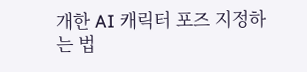개한 AI 캐릭터 포즈 지정하는 법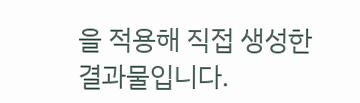을 적용해 직접 생성한 결과물입니다.